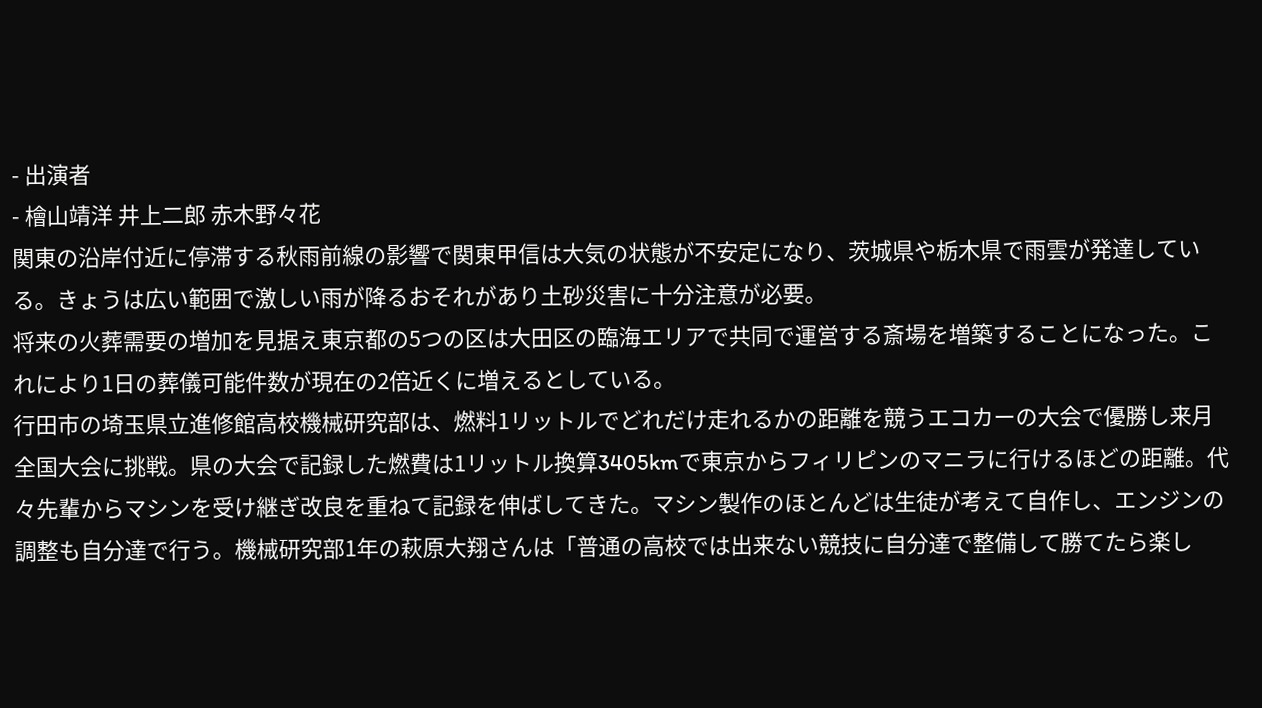- 出演者
- 檜山靖洋 井上二郎 赤木野々花
関東の沿岸付近に停滞する秋雨前線の影響で関東甲信は大気の状態が不安定になり、茨城県や栃木県で雨雲が発達している。きょうは広い範囲で激しい雨が降るおそれがあり土砂災害に十分注意が必要。
将来の火葬需要の増加を見据え東京都の5つの区は大田区の臨海エリアで共同で運営する斎場を増築することになった。これにより1日の葬儀可能件数が現在の2倍近くに増えるとしている。
行田市の埼玉県立進修館高校機械研究部は、燃料1リットルでどれだけ走れるかの距離を競うエコカーの大会で優勝し来月全国大会に挑戦。県の大会で記録した燃費は1リットル換算3405kmで東京からフィリピンのマニラに行けるほどの距離。代々先輩からマシンを受け継ぎ改良を重ねて記録を伸ばしてきた。マシン製作のほとんどは生徒が考えて自作し、エンジンの調整も自分達で行う。機械研究部1年の萩原大翔さんは「普通の高校では出来ない競技に自分達で整備して勝てたら楽し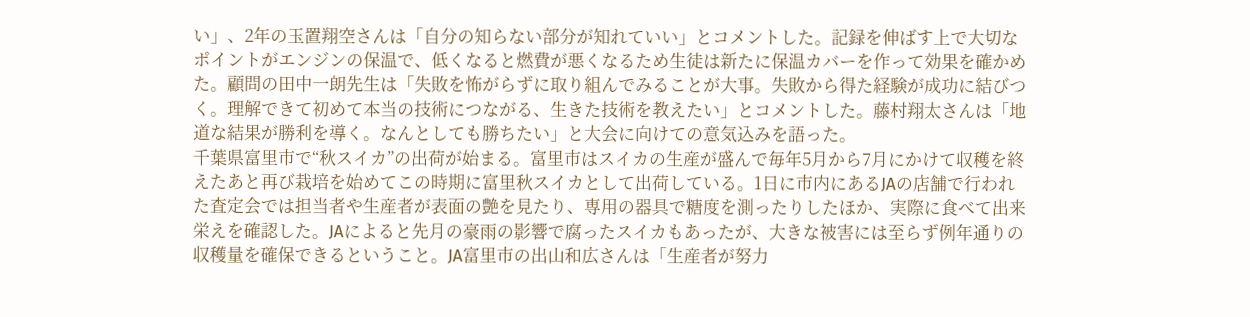い」、2年の玉置翔空さんは「自分の知らない部分が知れていい」とコメントした。記録を伸ばす上で大切なポイントがエンジンの保温で、低くなると燃費が悪くなるため生徒は新たに保温カバーを作って効果を確かめた。顧問の田中一朗先生は「失敗を怖がらずに取り組んでみることが大事。失敗から得た経験が成功に結びつく。理解できて初めて本当の技術につながる、生きた技術を教えたい」とコメントした。藤村翔太さんは「地道な結果が勝利を導く。なんとしても勝ちたい」と大会に向けての意気込みを語った。
千葉県富里市で“秋スイカ”の出荷が始まる。富里市はスイカの生産が盛んで毎年5月から7月にかけて収穫を終えたあと再び栽培を始めてこの時期に富里秋スイカとして出荷している。1日に市内にあるJAの店舗で行われた査定会では担当者や生産者が表面の艶を見たり、専用の器具で糖度を測ったりしたほか、実際に食べて出来栄えを確認した。JAによると先月の豪雨の影響で腐ったスイカもあったが、大きな被害には至らず例年通りの収穫量を確保できるということ。JA富里市の出山和広さんは「生産者が努力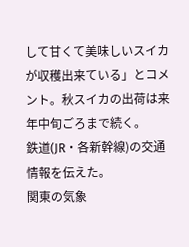して甘くて美味しいスイカが収穫出来ている」とコメント。秋スイカの出荷は来年中旬ごろまで続く。
鉄道(JR・各新幹線)の交通情報を伝えた。
関東の気象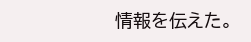情報を伝えた。